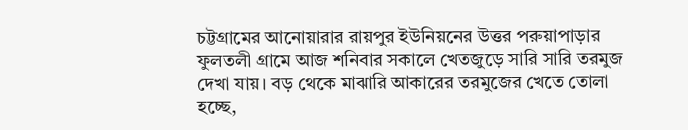চট্টগ্রামের আনোয়ারার রায়পুর ইউনিয়নের উত্তর পরুয়াপাড়ার ফুলতলী গ্রামে আজ শনিবার সকালে খেতজুড়ে সারি সারি তরমুজ দেখা যায়। বড় থেকে মাঝারি আকারের তরমুজের খেতে তোলা হচ্ছে,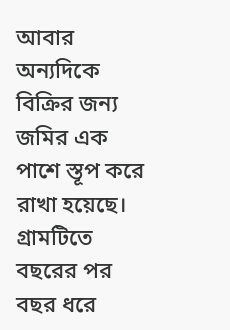আবার অন্যদিকে বিক্রির জন্য জমির এক পাশে স্তূপ করে রাখা হয়েছে। গ্রামটিতে বছরের পর বছর ধরে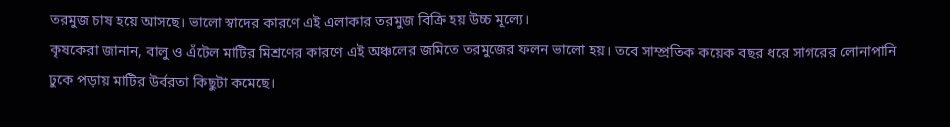তরমুজ চাষ হয়ে আসছে। ভালো স্বাদের কারণে এই এলাকার তরমুজ বিক্রি হয় উচ্চ মূল্যে।
কৃষকেরা জানান, বালু ও এঁটেল মাটির মিশ্রণের কারণে এই অঞ্চলের জমিতে তরমুজের ফলন ভালো হয়। তবে সাম্প্রতিক কয়েক বছর ধরে সাগরের লোনাপানি ঢুকে পড়ায় মাটির উর্বরতা কিছুটা কমেছে।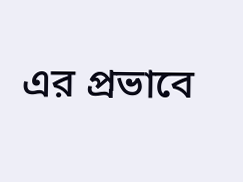এর প্রভাবে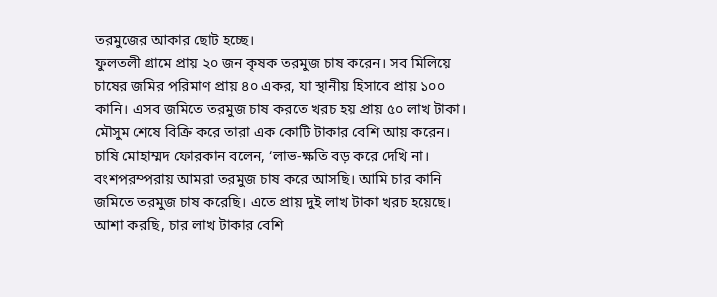তরমুজের আকার ছোট হচ্ছে।
ফুলতলী গ্রামে প্রায় ২০ জন কৃষক তরমুজ চাষ করেন। সব মিলিয়ে চাষের জমির পরিমাণ প্রায় ৪০ একর, যা স্থানীয় হিসাবে প্রায় ১০০ কানি। এসব জমিতে তরমুজ চাষ করতে খরচ হয় প্রায় ৫০ লাখ টাকা। মৌসুম শেষে বিক্রি করে তারা এক কোটি টাকার বেশি আয় করেন।
চাষি মোহাম্মদ ফোরকান বলেন, ‘লাভ-ক্ষতি বড় করে দেখি না। বংশপরম্পরায় আমরা তরমুজ চাষ করে আসছি। আমি চার কানি জমিতে তরমুজ চাষ করেছি। এতে প্রায় দুই লাখ টাকা খরচ হয়েছে। আশা করছি, চার লাখ টাকার বেশি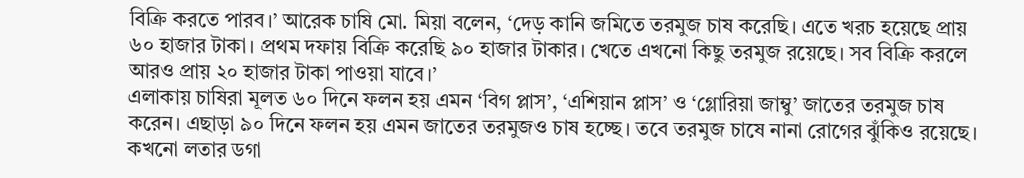বিক্রি করতে পারব।’ আরেক চাষি মো. মিয়া বলেন, ‘দেড় কানি জমিতে তরমুজ চাষ করেছি। এতে খরচ হয়েছে প্রায় ৬০ হাজার টাকা। প্রথম দফায় বিক্রি করেছি ৯০ হাজার টাকার। খেতে এখনো কিছু তরমুজ রয়েছে। সব বিক্রি করলে আরও প্রায় ২০ হাজার টাকা পাওয়া যাবে।’
এলাকায় চাষিরা মূলত ৬০ দিনে ফলন হয় এমন ‘বিগ প্লাস’, ‘এশিয়ান প্লাস’ ও ‘গ্লোরিয়া জাম্বু’ জাতের তরমুজ চাষ করেন। এছাড়া ৯০ দিনে ফলন হয় এমন জাতের তরমুজও চাষ হচ্ছে। তবে তরমুজ চাষে নানা রোগের ঝুঁকিও রয়েছে। কখনো লতার ডগা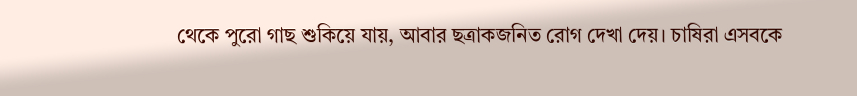থেকে পুরো গাছ শুকিয়ে যায়, আবার ছত্রাকজনিত রোগ দেখা দেয়। চাষিরা এসবকে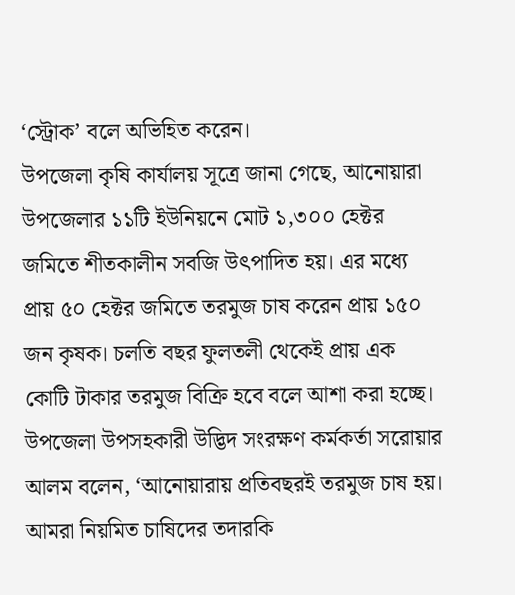‘স্ট্রোক’ বলে অভিহিত করেন।
উপজেলা কৃষি কার্যালয় সূত্রে জানা গেছে, আনোয়ারা উপজেলার ১১টি ইউনিয়নে মোট ১,৩০০ হেক্টর জমিতে শীতকালীন সবজি উৎপাদিত হয়। এর মধ্যে প্রায় ৫০ হেক্টর জমিতে তরমুজ চাষ করেন প্রায় ১৫০ জন কৃষক। চলতি বছর ফুলতলী থেকেই প্রায় এক কোটি টাকার তরমুজ বিক্রি হবে বলে আশা করা হচ্ছে।
উপজেলা উপসহকারী উদ্ভিদ সংরক্ষণ কর্মকর্তা সরোয়ার আলম বলেন, ‘আনোয়ারায় প্রতিবছরই তরমুজ চাষ হয়। আমরা নিয়মিত চাষিদের তদারকি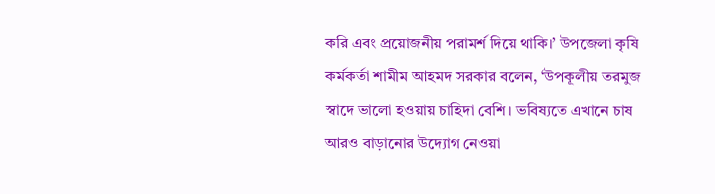করি এবং প্রয়োজনীয় পরামর্শ দিয়ে থাকি।’ উপজেলা কৃষি কর্মকর্তা শামীম আহমদ সরকার বলেন, ‘উপকূলীয় তরমুজ স্বাদে ভালো হওয়ায় চাহিদা বেশি। ভবিষ্যতে এখানে চাষ আরও বাড়ানোর উদ্যোগ নেওয়া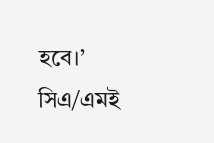হবে।’
সিএ/এমই